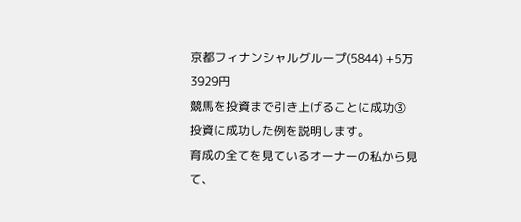京都フィナンシャルグループ(5844) +5万3929円
競馬を投資まで引き上げることに成功③
投資に成功した例を説明します。
育成の全てを見ているオーナーの私から見て、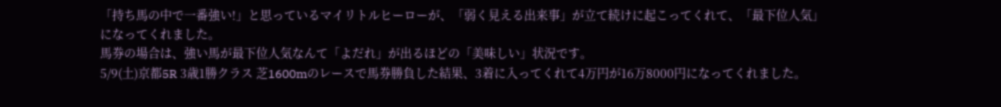「持ち馬の中で一番強い!」と思っているマイリトルヒーローが、「弱く見える出来事」が立て続けに起こってくれて、「最下位人気」になってくれました。
馬券の場合は、強い馬が最下位人気なんて「よだれ」が出るほどの「美味しい」状況です。
5/9(土)京都5R 3歳1勝クラス 芝1600mのレースで馬券勝負した結果、3着に入ってくれて4万円が16万8000円になってくれました。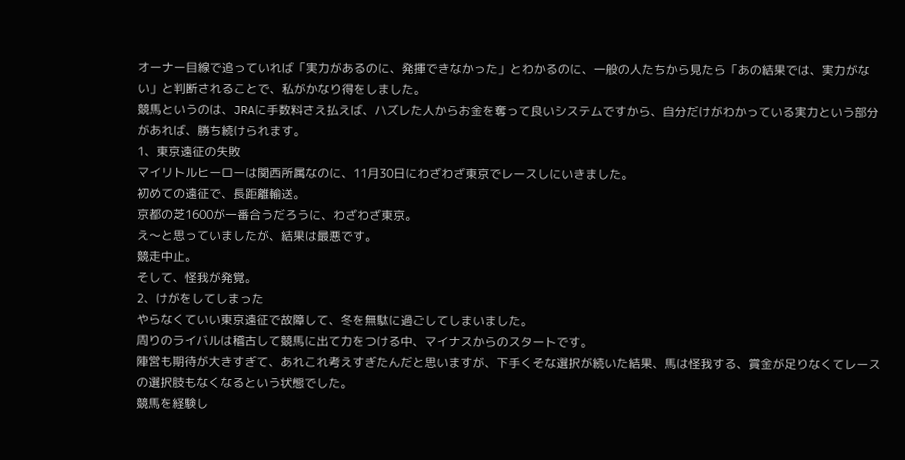オーナー目線で追っていれば「実力があるのに、発揮できなかった」とわかるのに、一般の人たちから見たら「あの結果では、実力がない」と判断されることで、私がかなり得をしました。
競馬というのは、JRAに手数料さえ払えば、ハズレた人からお金を奪って良いシステムですから、自分だけがわかっている実力という部分があれば、勝ち続けられます。
1、東京遠征の失敗
マイリトルヒーローは関西所属なのに、11月30日にわざわざ東京でレースしにいきました。
初めての遠征で、長距離輸送。
京都の芝1600が一番合うだろうに、わざわざ東京。
え〜と思っていましたが、結果は最悪です。
競走中止。
そして、怪我が発覚。
2、けがをしてしまった
やらなくていい東京遠征で故障して、冬を無駄に過ごしてしまいました。
周りのライバルは稽古して競馬に出て力をつける中、マイナスからのスタートです。
陣営も期待が大きすぎて、あれこれ考えすぎたんだと思いますが、下手くそな選択が続いた結果、馬は怪我する、賞金が足りなくてレースの選択肢もなくなるという状態でした。
競馬を経験し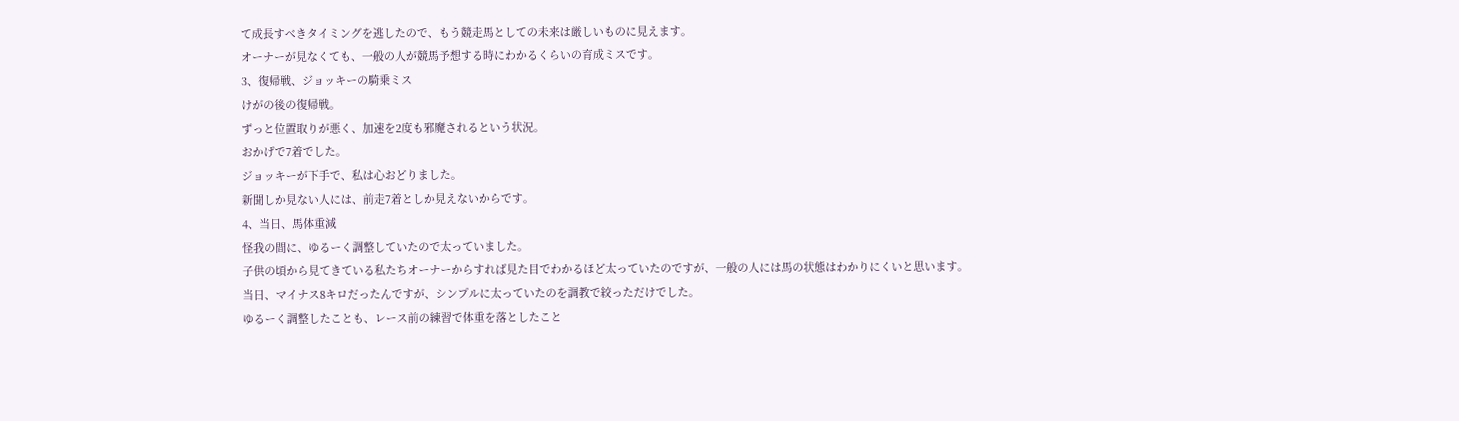て成長すべきタイミングを逃したので、もう競走馬としての未来は厳しいものに見えます。
オーナーが見なくても、一般の人が競馬予想する時にわかるくらいの育成ミスです。
3、復帰戦、ジョッキーの騎乗ミス
けがの後の復帰戦。
ずっと位置取りが悪く、加速を2度も邪魔されるという状況。
おかげで7着でした。
ジョッキーが下手で、私は心おどりました。
新聞しか見ない人には、前走7着としか見えないからです。
4、当日、馬体重減
怪我の間に、ゆるーく調整していたので太っていました。
子供の頃から見てきている私たちオーナーからすれば見た目でわかるほど太っていたのですが、一般の人には馬の状態はわかりにくいと思います。
当日、マイナス8キロだったんですが、シンプルに太っていたのを調教で絞っただけでした。
ゆるーく調整したことも、レース前の練習で体重を落としたこと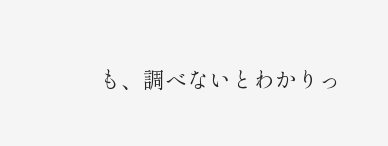も、調べないとわかりっ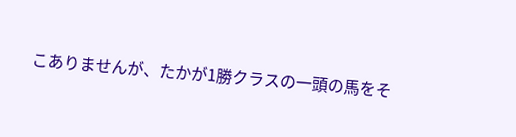こありませんが、たかが1勝クラスの一頭の馬をそ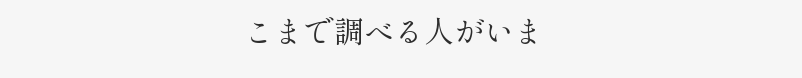こまで調べる人がいま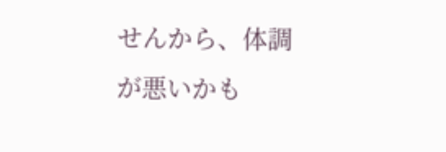せんから、体調が悪いかも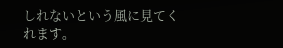しれないという風に見てくれます。